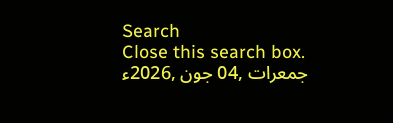Search
Close this search box.
جمعرات ,04 جون ,2026ء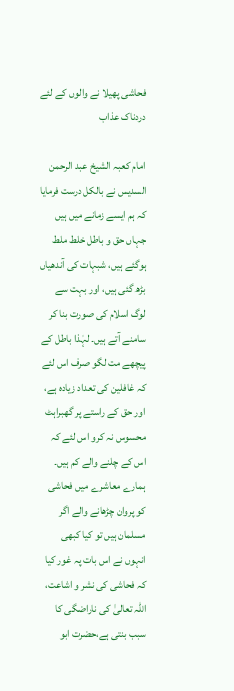فحاشی پھیلا نے والوں کے لئے دردناک عذاب

امام کعبہ الشیخ عبد الرحمن السدیس نے بالکل درست فرمایا کہ ہم ایسے زمانے میں ہیں جہاں حق و باطل خلط ملط ہوگئے ہیں، شبہات کی آندھیاں بڑھ گئی ہیں، اور بہت سے لوگ اسلام کی صورت بنا کر سامنے آتے ہیں۔ لہٰذا باطل کے پیچھے مت لگو صرف اس لئے کہ غافلین کی تعداد زیادہ ہے، اور حق کے راستے پر گھبراہٹ محسوس نہ کرو اس لئے کہ اس کے چلنے والے کم ہیں۔ ہمارے معاشرے میں فحاشی کو پروان چڑھانے والے اگر مسلمان ہیں تو کیا کبھی انہوں نے اس بات پہ غور کیا کہ فحاشی کی نشر و اشاعت، اللہ تعالیٰ کی ناراضگی کا سبب بنتی ہے،حضرت ابو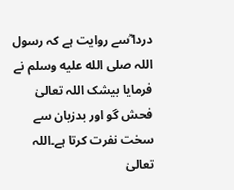دردا ؓسے روایت ہے کہ رسول اللہ صلى الله عليه وسلم نے فرمایا بیشک اللہ تعالیٰ فحش گو اور بدزبان سے سخت نفرت کرتا ہے۔اللہ تعالیٰ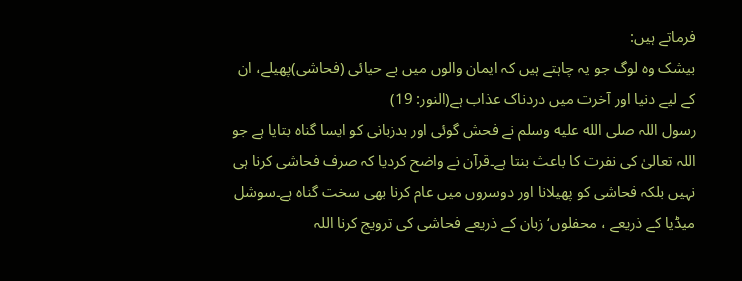فرماتے ہیں:
بیشک وہ لوگ جو یہ چاہتے ہیں کہ ایمان والوں میں بے حیائی (فحاشی)پھیلے، ان کے لیے دنیا اور آخرت میں دردناک عذاب ہے(النور: 19)
رسول اللہ صلى الله عليه وسلم نے فحش گوئی اور بدزبانی کو ایسا گناہ بتایا ہے جو اللہ تعالیٰ کی نفرت کا باعث بنتا ہے۔قرآن نے واضح کردیا کہ صرف فحاشی کرنا ہی نہیں بلکہ فحاشی کو پھیلانا اور دوسروں میں عام کرنا بھی سخت گناہ ہے۔سوشل میڈیا کے ذریعے ، محفلوں‘ زبان کے ذریعے فحاشی کی ترویج کرنا اللہ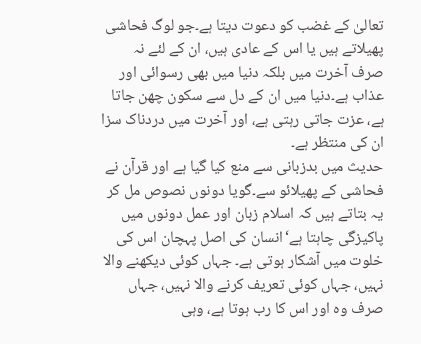تعالیٰ کے غضب کو دعوت دیتا ہے۔جو لوگ فحاشی پھیلاتے ہیں یا اس کے عادی ہیں، ان کے لئے نہ صرف آخرت میں بلکہ دنیا میں بھی رسوائی اور عذاب ہے۔دنیا میں ان کے دل سے سکون چھن جاتا ہے، عزت جاتی رہتی ہے، اور آخرت میں دردناک سزا ان کی منتظر ہے۔
حدیث میں بدزبانی سے منع کیا گیا ہے اور قرآن نے فحاشی کے پھیلائو سے۔گویا دونوں نصوص مل کر یہ بتاتے ہیں کہ اسلام زبان اور عمل دونوں میں پاکیزگی چاہتا ہے‘انسان کی اصل پہچان اس کی خلوت میں آشکار ہوتی ہے۔ جہاں کوئی دیکھنے والا نہیں، جہاں کوئی تعریف کرنے والا نہیں، جہاں صرف وہ اور اس کا رب ہوتا ہے، وہی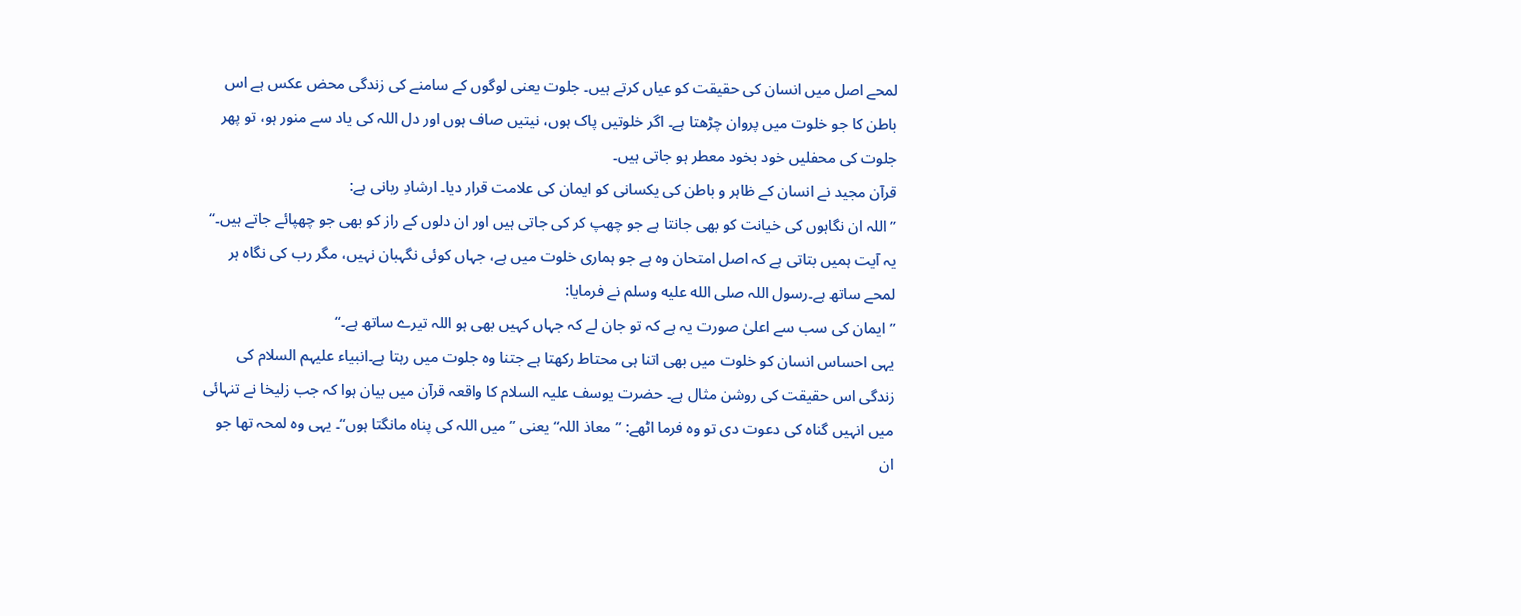لمحے اصل میں انسان کی حقیقت کو عیاں کرتے ہیں۔ جلوت یعنی لوگوں کے سامنے کی زندگی محض عکس ہے اس باطن کا جو خلوت میں پروان چڑھتا ہے۔ اگر خلوتیں پاک ہوں، نیتیں صاف ہوں اور دل اللہ کی یاد سے منور ہو، تو پھر جلوت کی محفلیں خود بخود معطر ہو جاتی ہیں۔
قرآن مجید نے انسان کے ظاہر و باطن کی یکسانی کو ایمان کی علامت قرار دیا۔ ارشادِ ربانی ہے:
’’اللہ ان نگاہوں کی خیانت کو بھی جانتا ہے جو چھپ کر کی جاتی ہیں اور ان دلوں کے راز کو بھی جو چھپائے جاتے ہیں۔‘‘
یہ آیت ہمیں بتاتی ہے کہ اصل امتحان وہ ہے جو ہماری خلوت میں ہے، جہاں کوئی نگہبان نہیں، مگر رب کی نگاہ ہر لمحے ساتھ ہے۔رسول اللہ صلى الله عليه وسلم نے فرمایا:
’’ایمان کی سب سے اعلیٰ صورت یہ ہے کہ تو جان لے کہ جہاں کہیں بھی ہو اللہ تیرے ساتھ ہے۔‘‘
یہی احساس انسان کو خلوت میں بھی اتنا ہی محتاط رکھتا ہے جتنا وہ جلوت میں رہتا ہے۔انبیاء علیہم السلام کی زندگی اس حقیقت کی روشن مثال ہے۔ حضرت یوسف علیہ السلام کا واقعہ قرآن میں بیان ہوا کہ جب زلیخا نے تنہائی میں انہیں گناہ کی دعوت دی تو وہ فرما اٹھے: ’’معاذ اللہ‘‘یعنی ’’میں اللہ کی پناہ مانگتا ہوں‘‘۔ یہی وہ لمحہ تھا جو ان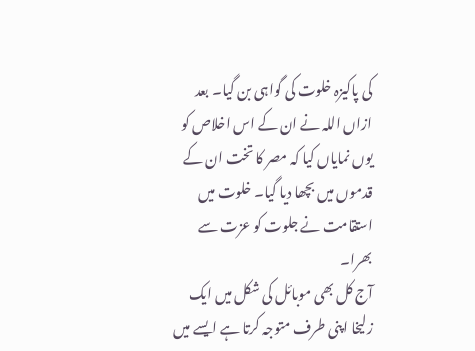کی پاکیزہ خلوت کی گواہی بن گیا۔ بعد ازاں اللہ نے ان کے اس اخلاص کو یوں نمایاں کیا کہ مصر کا تخت ان کے قدموں میں بچھا دیا گیا۔ خلوت میں استقامت نے جلوت کو عزت سے بھرا۔
آج کل بھی موبائل کی شکل میں ایک زلیخا اپنی طرف متوجہ کرتا ہے ایسے میں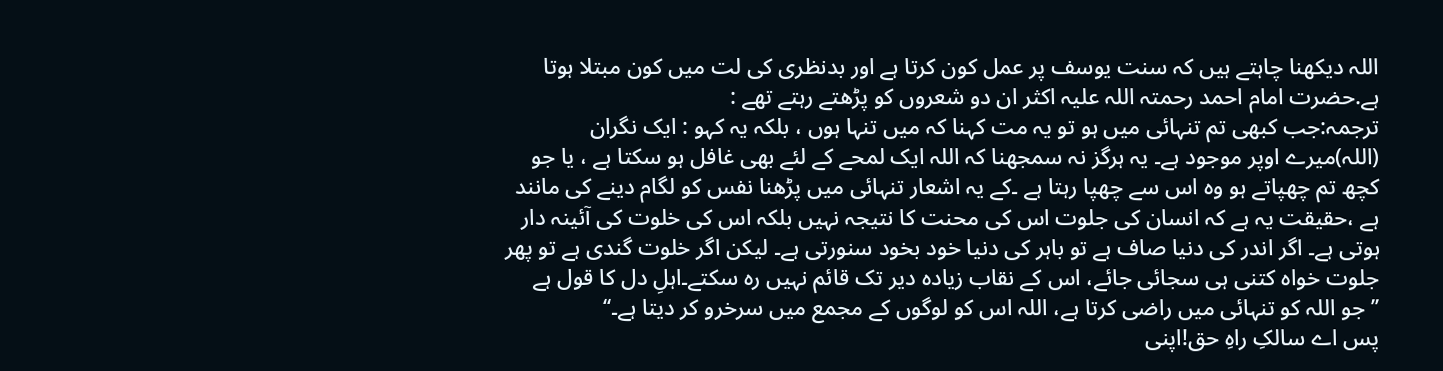اللہ دیکھنا چاہتے ہیں کہ سنت یوسف پر عمل کون کرتا ہے اور بدنظری کی لت میں کون مبتلا ہوتا ہے.حضرت امام احمد رحمتہ اللہ علیہ اکثر ان دو شعروں کو پڑھتے رہتے تھے :
ترجمہ:جب کبھی تم تنہائی میں ہو تو یہ مت کہنا کہ میں تنہا ہوں ، بلکہ یہ کہو : ایک نگران (اللہ)میرے اوپر موجود ہے۔ یہ ہرگز نہ سمجھنا کہ اللہ ایک لمحے کے لئے بھی غافل ہو سکتا ہے ، یا جو کچھ تم چھپاتے ہو وہ اس سے چھپا رہتا ہے ۔کے یہ اشعار تنہائی میں پڑھنا نفس کو لگام دینے کی مانند ہے ،حقیقت یہ ہے کہ انسان کی جلوت اس کی محنت کا نتیجہ نہیں بلکہ اس کی خلوت کی آئینہ دار ہوتی ہے۔ اگر اندر کی دنیا صاف ہے تو باہر کی دنیا خود بخود سنورتی ہے۔ لیکن اگر خلوت گندی ہے تو پھر جلوت خواہ کتنی ہی سجائی جائے، اس کے نقاب زیادہ دیر تک قائم نہیں رہ سکتے۔اہلِ دل کا قول ہے
’’جو اللہ کو تنہائی میں راضی کرتا ہے، اللہ اس کو لوگوں کے مجمع میں سرخرو کر دیتا ہے۔‘‘
پس اے سالکِ راہِ حق!اپنی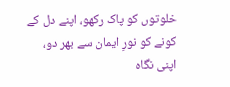خلوتوں کو پاک رکھو، اپنے دل کے کونے کو نورِ ایمان سے بھر دو، اپنی نگاہ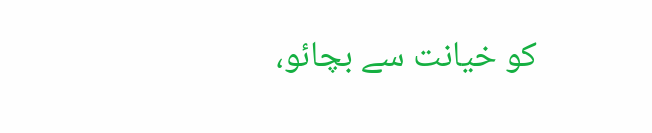کو خیانت سے بچائو،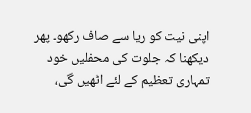اپنی نیت کو ریا سے صاف رکھو۔ پھر دیکھنا کہ جلوت کی محفلیں خود تمہاری تعظیم کے لئے اٹھیں گی،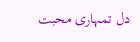دل تمہاری محبت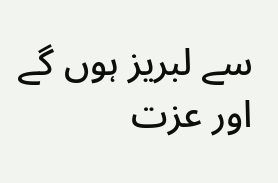سے لبریز ہوں گے اور عزت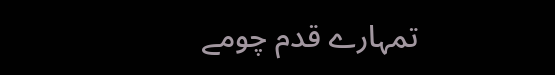تمہارے قدم چومے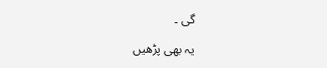گی ۔

یہ بھی پڑھیں